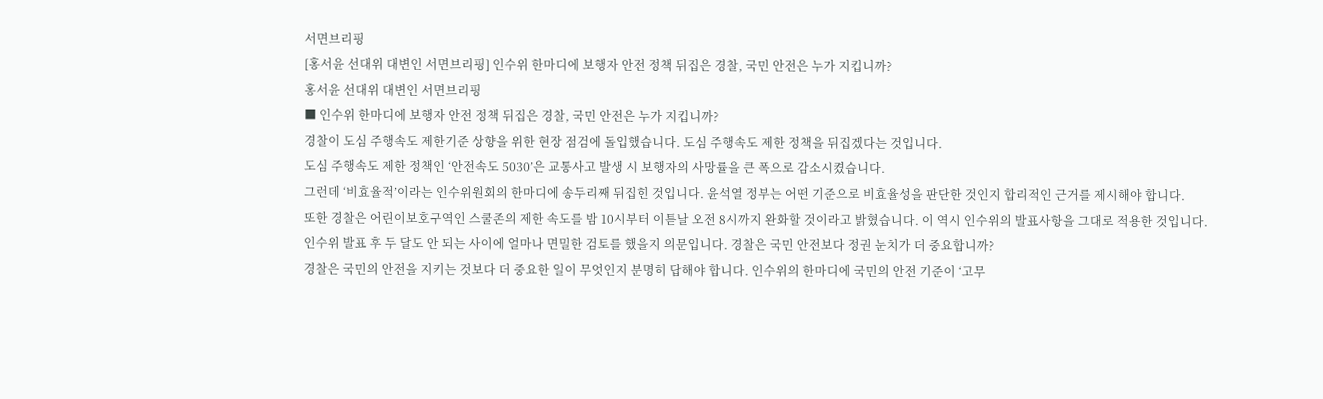서면브리핑
[홍서윤 선대위 대변인 서면브리핑] 인수위 한마디에 보행자 안전 정책 뒤집은 경찰, 국민 안전은 누가 지킵니까?
홍서윤 선대위 대변인 서면브리핑
■ 인수위 한마디에 보행자 안전 정책 뒤집은 경찰, 국민 안전은 누가 지킵니까?
경찰이 도심 주행속도 제한기준 상향을 위한 현장 점검에 돌입했습니다. 도심 주행속도 제한 정책을 뒤집겠다는 것입니다.
도심 주행속도 제한 정책인 ‘안전속도 5030’은 교통사고 발생 시 보행자의 사망률을 큰 폭으로 감소시켰습니다.
그런데 ‘비효율적’이라는 인수위원회의 한마디에 송두리째 뒤집힌 것입니다. 윤석열 정부는 어떤 기준으로 비효율성을 판단한 것인지 합리적인 근거를 제시해야 합니다.
또한 경찰은 어린이보호구역인 스쿨존의 제한 속도를 밤 10시부터 이튿날 오전 8시까지 완화할 것이라고 밝혔습니다. 이 역시 인수위의 발표사항을 그대로 적용한 것입니다.
인수위 발표 후 두 달도 안 되는 사이에 얼마나 면밀한 검토를 했을지 의문입니다. 경찰은 국민 안전보다 정권 눈치가 더 중요합니까?
경찰은 국민의 안전을 지키는 것보다 더 중요한 일이 무엇인지 분명히 답해야 합니다. 인수위의 한마디에 국민의 안전 기준이 ‘고무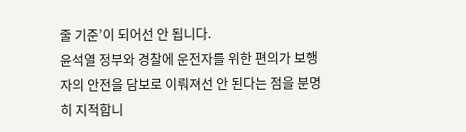줄 기준’이 되어선 안 됩니다.
윤석열 정부와 경찰에 운전자를 위한 편의가 보행자의 안전을 담보로 이뤄져선 안 된다는 점을 분명히 지적합니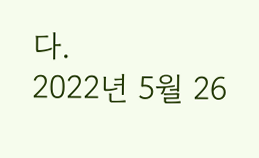다.
2022년 5월 26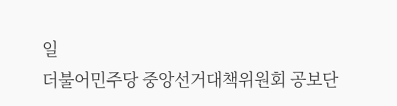일
더불어민주당 중앙선거대책위원회 공보단